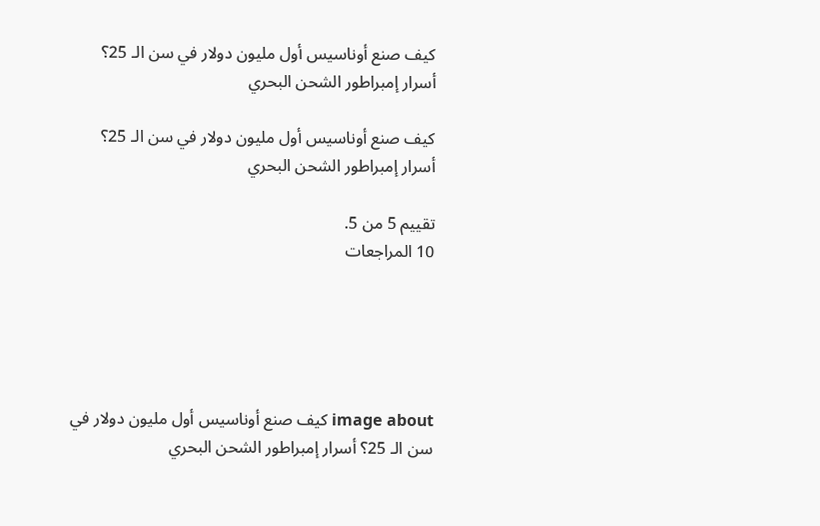كيف صنع أوناسيس أول مليون دولار في سن الـ 25؟ أسرار إمبراطور الشحن البحري

كيف صنع أوناسيس أول مليون دولار في سن الـ 25؟ أسرار إمبراطور الشحن البحري

تقييم 5 من 5.
10 المراجعات





image about كيف صنع أوناسيس أول مليون دولار في سن الـ 25؟ أسرار إمبراطور الشحن البحري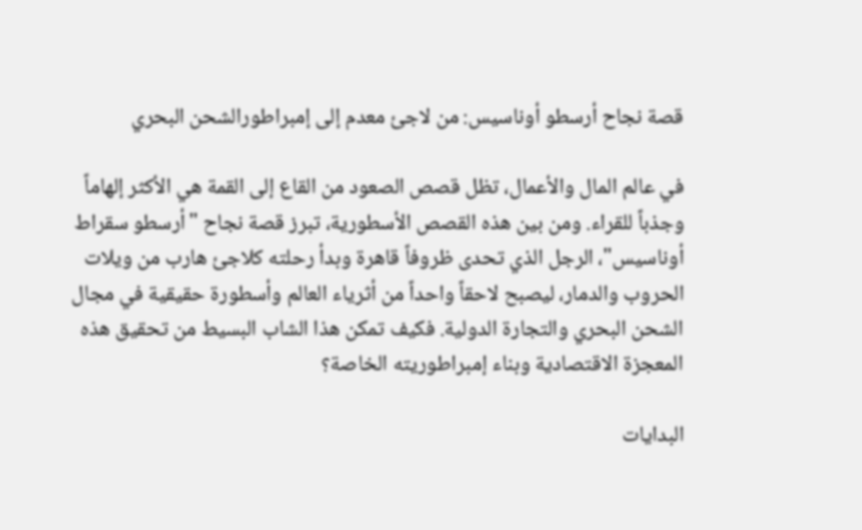قصة نجاح أرسطو أوناسيس: من لاجئ معدم إلى إمبراطورالشحن البحري

في عالم المال والأعمال، تظل قصص الصعود من القاع إلى القمة هي الأكثر إلهاماً وجذباً للقراء. ومن بين هذه القصص الأسطورية، تبرز قصة نجاح "أرسطو سقراط أوناسيس"، الرجل الذي تحدى ظروفاً قاهرة وبدأ رحلته كلاجئ هارب من ويلات الحروب والدمار، ليصبح لاحقاً واحداً من أثرياء العالم وأسطورة حقيقية في مجال الشحن البحري والتجارة الدولية. فكيف تمكن هذا الشاب البسيط من تحقيق هذه المعجزة الاقتصادية وبناء إمبراطوريته الخاصة؟

البدايات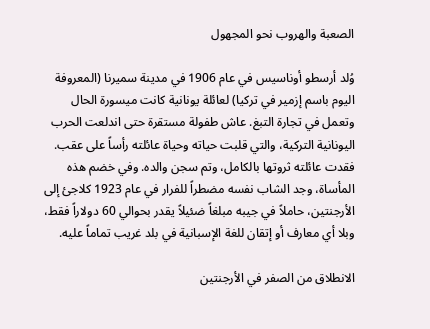الصعبة والهروب نحو المجهول

وُلد أرسطو أوناسيس في عام 1906 في مدينة سميرنا (المعروفة اليوم باسم إزمير في تركيا) لعائلة يونانية كانت ميسورة الحال وتعمل في تجارة التبغ. عاش طفولة مستقرة حتى اندلعت الحرب اليونانية التركية، والتي قلبت حياته وحياة عائلته رأساً على عقب. فقدت عائلته ثروتها بالكامل، وتم سجن والده. وفي خضم هذه المأساة، وجد الشاب نفسه مضطراً للفرار في عام 1923 كلاجئ إلى الأرجنتين، حاملاً في جيبه مبلغاً ضئيلاً يقدر بحوالي 60 دولاراً فقط، وبلا أي معارف أو إتقان للغة الإسبانية في بلد غريب تماماً عليه.

الانطلاق من الصفر في الأرجنتين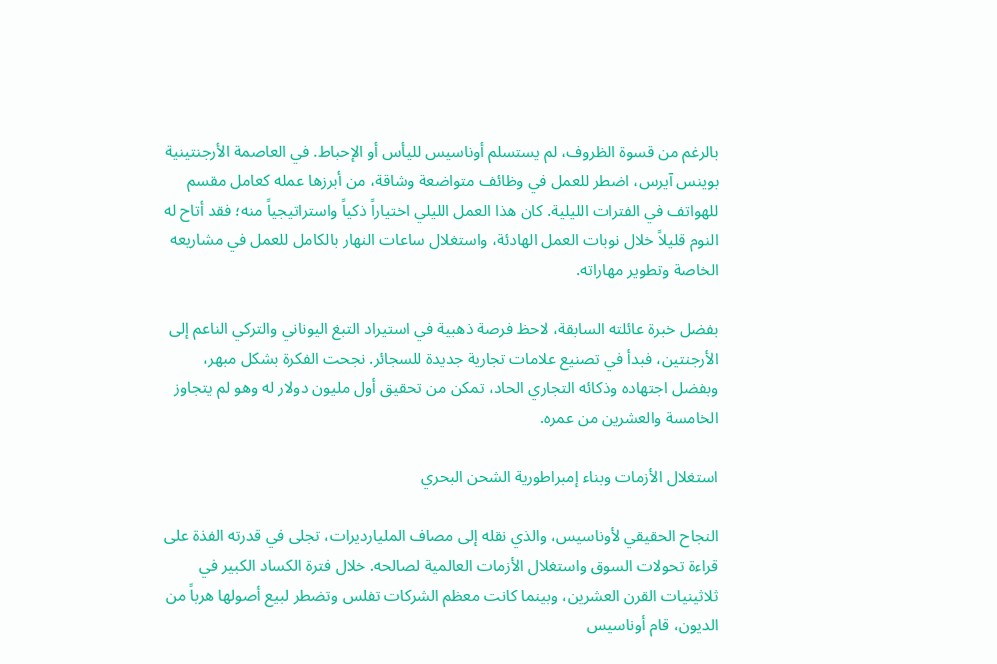بالرغم من قسوة الظروف، لم يستسلم أوناسيس لليأس أو الإحباط. في العاصمة الأرجنتينية بوينس آيرس، اضطر للعمل في وظائف متواضعة وشاقة، من أبرزها عمله كعامل مقسم للهواتف في الفترات الليلية. كان هذا العمل الليلي اختياراً ذكياً واستراتيجياً منه؛ فقد أتاح له النوم قليلاً خلال نوبات العمل الهادئة، واستغلال ساعات النهار بالكامل للعمل في مشاريعه الخاصة وتطوير مهاراته.

بفضل خبرة عائلته السابقة، لاحظ فرصة ذهبية في استيراد التبغ اليوناني والتركي الناعم إلى الأرجنتين، فبدأ في تصنيع علامات تجارية جديدة للسجائر. نجحت الفكرة بشكل مبهر، وبفضل اجتهاده وذكائه التجاري الحاد، تمكن من تحقيق أول مليون دولار له وهو لم يتجاوز الخامسة والعشرين من عمره.

استغلال الأزمات وبناء إمبراطورية الشحن البحري

النجاح الحقيقي لأوناسيس، والذي نقله إلى مصاف المليارديرات، تجلى في قدرته الفذة على قراءة تحولات السوق واستغلال الأزمات العالمية لصالحه. خلال فترة الكساد الكبير في ثلاثينيات القرن العشرين، وبينما كانت معظم الشركات تفلس وتضطر لبيع أصولها هرباً من الديون، قام أوناسيس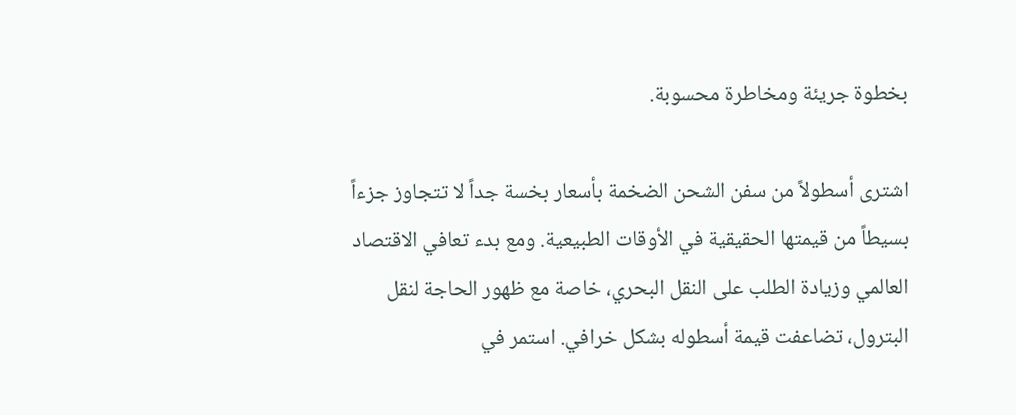بخطوة جريئة ومخاطرة محسوبة.

اشترى أسطولاً من سفن الشحن الضخمة بأسعار بخسة جداً لا تتجاوز جزءاً بسيطاً من قيمتها الحقيقية في الأوقات الطبيعية. ومع بدء تعافي الاقتصاد العالمي وزيادة الطلب على النقل البحري، خاصة مع ظهور الحاجة لنقل البترول، تضاعفت قيمة أسطوله بشكل خرافي. استمر في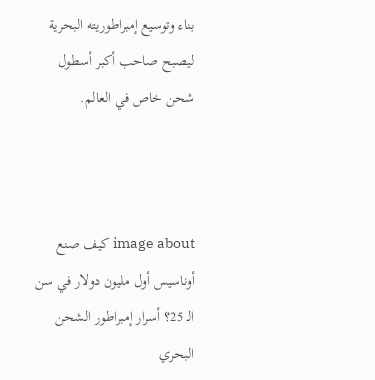بناء وتوسيع إمبراطوريته البحرية ليصبح صاحب أكبر أسطول شحن خاص في العالم.



image about كيف صنع أوناسيس أول مليون دولار في سن الـ 25؟ أسرار إمبراطور الشحن البحري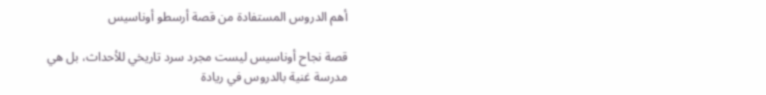أهم الدروس المستفادة من قصة أرسطو أوناسيس

قصة نجاح أوناسيس ليست مجرد سرد تاريخي للأحداث، بل هي مدرسة غنية بالدروس في ريادة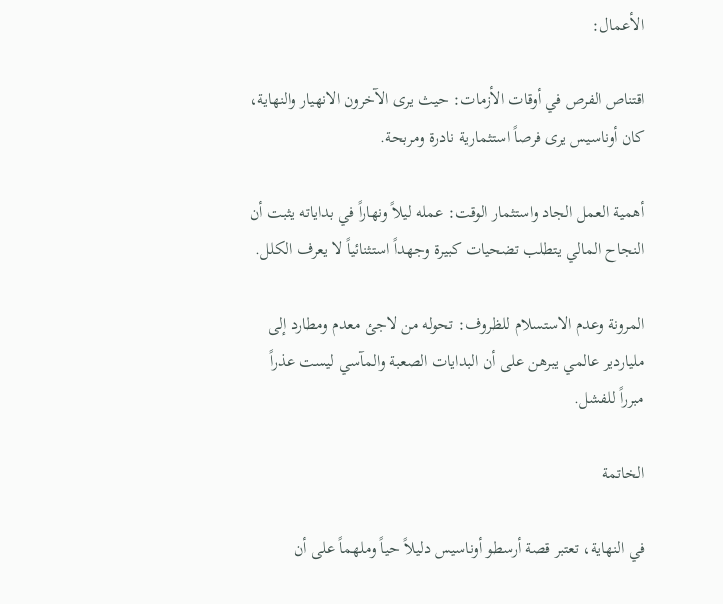الأعمال:

اقتناص الفرص في أوقات الأزمات: حيث يرى الآخرون الانهيار والنهاية، كان أوناسيس يرى فرصاً استثمارية نادرة ومربحة.

أهمية العمل الجاد واستثمار الوقت: عمله ليلاً ونهاراً في بداياته يثبت أن النجاح المالي يتطلب تضحيات كبيرة وجهداً استثنائياً لا يعرف الكلل.

المرونة وعدم الاستسلام للظروف: تحوله من لاجئ معدم ومطارد إلى ملياردير عالمي يبرهن على أن البدايات الصعبة والمآسي ليست عذراً مبرراً للفشل.

الخاتمة

في النهاية، تعتبر قصة أرسطو أوناسيس دليلاً حياً وملهماً على أن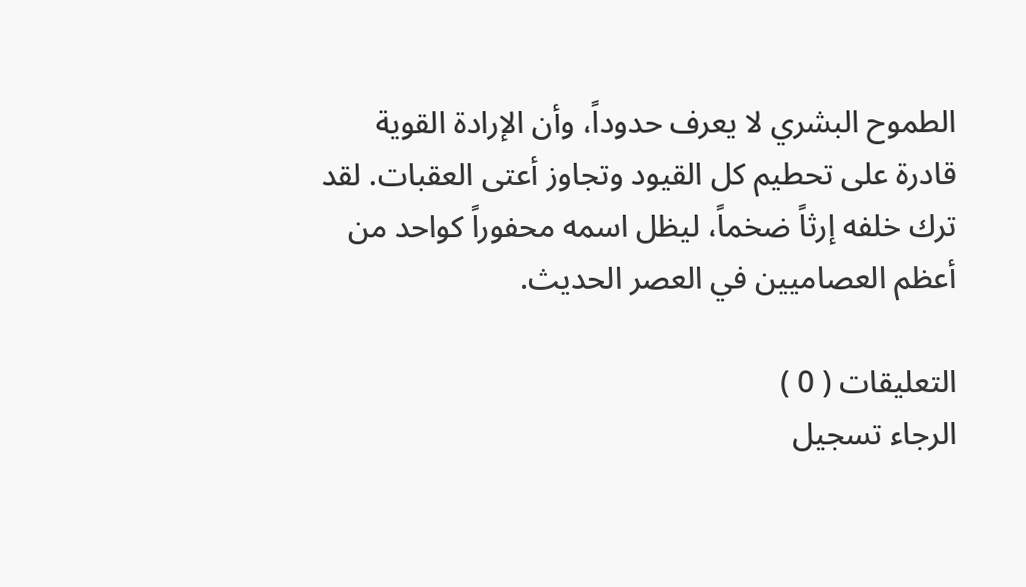الطموح البشري لا يعرف حدوداً، وأن الإرادة القوية قادرة على تحطيم كل القيود وتجاوز أعتى العقبات. لقد ترك خلفه إرثاً ضخماً، ليظل اسمه محفوراً كواحد من أعظم العصاميين في العصر الحديث.

التعليقات ( 0 )
الرجاء تسجيل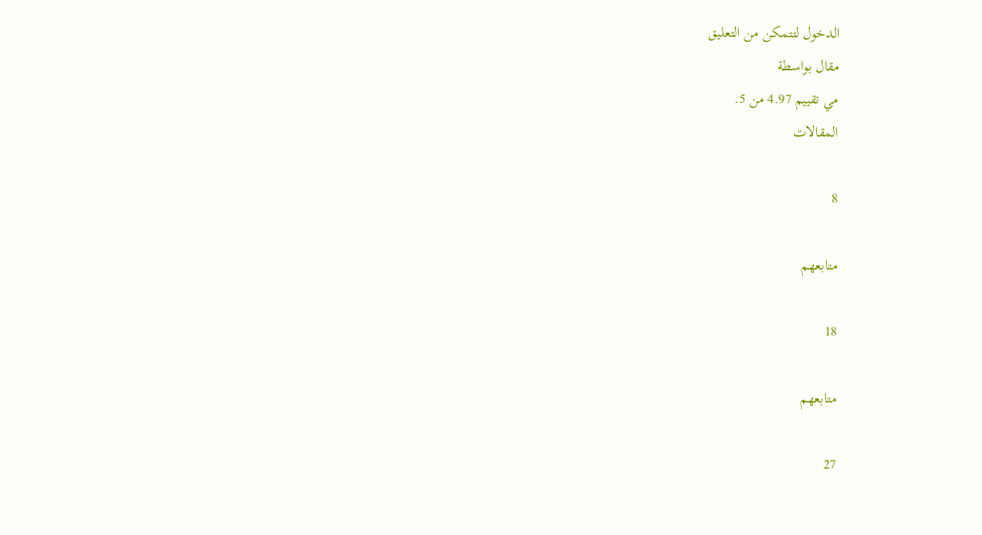الدخول لتتمكن من التعليق
مقال بواسطة
مي تقييم 4.97 من 5.
المقالات

8

متابعهم

18

متابعهم

27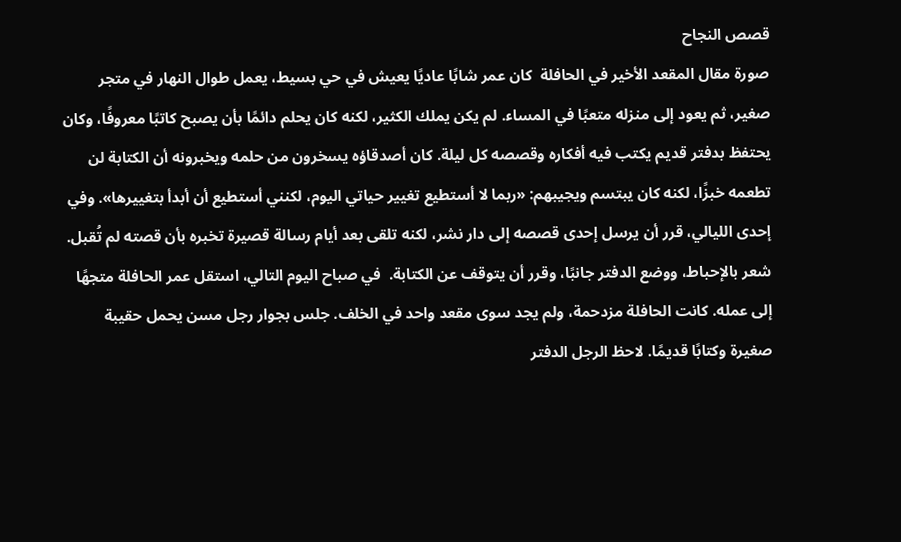قصص النجاح
صورة مقال المقعد الأخير في الحافلة  كان عمر شابًا عاديًا يعيش في حي بسيط، يعمل طوال النهار في متجر صغير، ثم يعود إلى منزله متعبًا في المساء. لم يكن يملك الكثير، لكنه كان يحلم دائمًا بأن يصبح كاتبًا معروفًا، وكان يحتفظ بدفتر قديم يكتب فيه أفكاره وقصصه كل ليلة. كان أصدقاؤه يسخرون من حلمه ويخبرونه أن الكتابة لن تطعمه خبزًا، لكنه كان يبتسم ويجيبهم: «ربما لا أستطيع تغيير حياتي اليوم، لكنني أستطيع أن أبدأ بتغييرها». وفي إحدى الليالي، قرر أن يرسل إحدى قصصه إلى دار نشر، لكنه تلقى بعد أيام رسالة قصيرة تخبره بأن قصته لم تُقبل. شعر بالإحباط، ووضع الدفتر جانبًا، وقرر أن يتوقف عن الكتابة.  في صباح اليوم التالي، استقل عمر الحافلة متجهًا إلى عمله. كانت الحافلة مزدحمة، ولم يجد سوى مقعد واحد في الخلف. جلس بجوار رجل مسن يحمل حقيبة صغيرة وكتابًا قديمًا. لاحظ الرجل الدفتر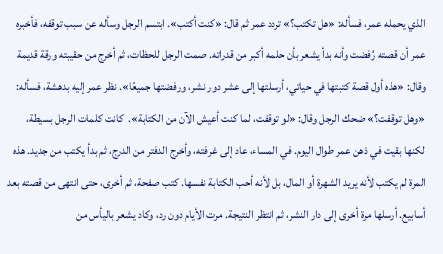الذي يحمله عمر، فسأله: «هل تكتب؟» تردد عمر ثم قال: «كنت أكتب». ابتسم الرجل وسأله عن سبب توقفه، فأخبره عمر أن قصته رُفضت وأنه بدأ يشعر بأن حلمه أكبر من قدراته. صمت الرجل للحظات، ثم أخرج من حقيبته ورقة قديمة وقال: «هذه أول قصة كتبتها في حياتي، أرسلتها إلى عشر دور نشر، ورفضتها جميعًا». نظر عمر إليه بدهشة، فسأله: «وهل توقفت؟» ضحك الرجل وقال: «لو توقفت، لما كنت أعيش الآن من الكتابة».  كانت كلمات الرجل بسيطة، لكنها بقيت في ذهن عمر طوال اليوم. في المساء، عاد إلى غرفته، وأخرج الدفتر من الدرج، ثم بدأ يكتب من جديد. هذه المرة لم يكتب لأنه يريد الشهرة أو المال، بل لأنه أحب الكتابة نفسها. كتب صفحة، ثم أخرى، حتى انتهى من قصته بعد أسابيع. أرسلها مرة أخرى إلى دار النشر، ثم انتظر النتيجة. مرت الأيام دون رد، وكاد يشعر باليأس من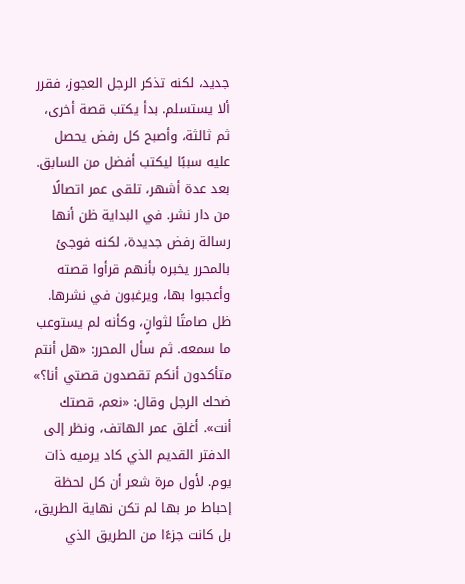جديد، لكنه تذكر الرجل العجوز، فقرر ألا يستسلم. بدأ يكتب قصة أخرى، ثم ثالثة، وأصبح كل رفض يحصل عليه سببًا ليكتب أفضل من السابق.  بعد عدة أشهر، تلقى عمر اتصالًا من دار نشر. في البداية ظن أنها رسالة رفض جديدة، لكنه فوجئ بالمحرر يخبره بأنهم قرأوا قصته وأعجبوا بها، ويرغبون في نشرها. ظل صامتًا لثوانٍ، وكأنه لم يستوعب ما سمعه. ثم سأل المحرر: «هل أنتم متأكدون أنكم تقصدون قصتي أنا؟» ضحك الرجل وقال: «نعم، قصتك أنت». أغلق عمر الهاتف، ونظر إلى الدفتر القديم الذي كاد يرميه ذات يوم. لأول مرة شعر أن كل لحظة إحباط مر بها لم تكن نهاية الطريق، بل كانت جزءًا من الطريق الذي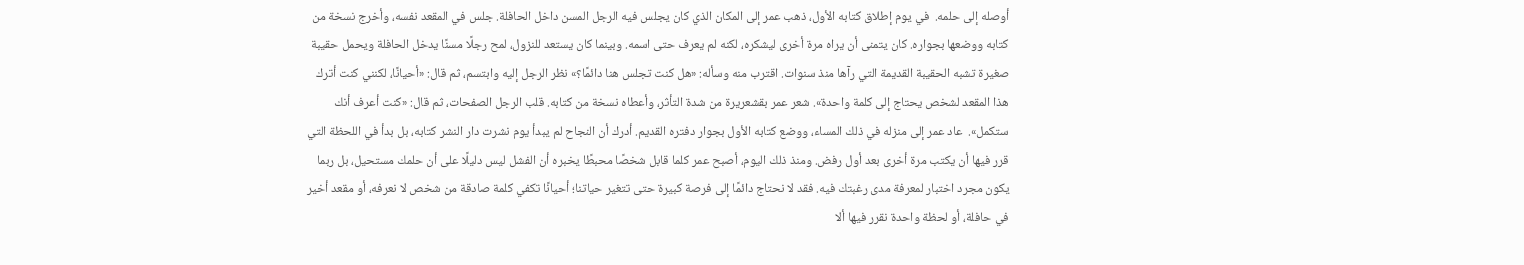أوصله إلى حلمه.  في يوم إطلاق كتابه الأول، ذهب عمر إلى المكان الذي كان يجلس فيه الرجل المسن داخل الحافلة. جلس في المقعد نفسه، وأخرج نسخة من كتابه ووضعها بجواره. كان يتمنى أن يراه مرة أخرى ليشكره، لكنه لم يعرف حتى اسمه. وبينما كان يستعد للنزول، لمح رجلًا مسنًا يدخل الحافلة ويحمل حقيبة صغيرة تشبه الحقيبة القديمة التي رآها منذ سنوات. اقترب منه وسأله: «هل كنت تجلس هنا دائمًا؟» نظر الرجل إليه وابتسم، ثم قال: «أحيانًا، لكنني كنت أترك هذا المقعد لشخص يحتاج إلى كلمة واحدة». شعر عمر بقشعريرة من شدة التأثر، وأعطاه نسخة من كتابه. قلب الرجل الصفحات، ثم قال: «كنت أعرف أنك ستكمل».  عاد عمر إلى منزله في ذلك المساء، ووضع كتابه الأول بجوار دفتره القديم. أدرك أن النجاح لم يبدأ يوم نشرت دار النشر كتابه، بل بدأ في اللحظة التي قرر فيها أن يكتب مرة أخرى بعد أول رفض. ومنذ ذلك اليوم، أصبح عمر كلما قابل شخصًا محبطًا يخبره أن الفشل ليس دليلًا على أن حلمك مستحيل، بل ربما يكون مجرد اختبار لمعرفة مدى رغبتك فيه. فقد لا نحتاج دائمًا إلى فرصة كبيرة حتى تتغير حياتنا؛ أحيانًا تكفي كلمة صادقة من شخص لا نعرفه، أو مقعد أخير في حافلة، أو لحظة واحدة نقرر فيها ألا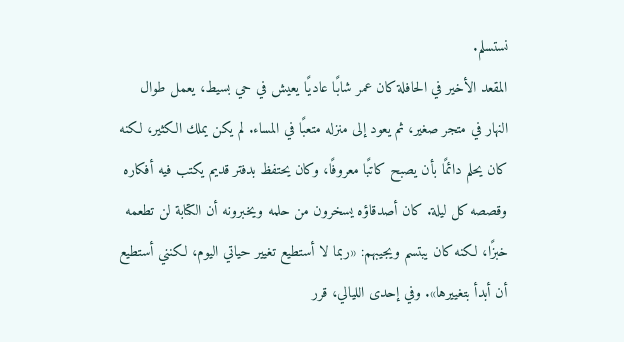نستسلم.
المقعد الأخير في الحافلة كان عمر شابًا عاديًا يعيش في حي بسيط، يعمل طوال النهار في متجر صغير، ثم يعود إلى منزله متعبًا في المساء. لم يكن يملك الكثير، لكنه كان يحلم دائمًا بأن يصبح كاتبًا معروفًا، وكان يحتفظ بدفتر قديم يكتب فيه أفكاره وقصصه كل ليلة. كان أصدقاؤه يسخرون من حلمه ويخبرونه أن الكتابة لن تطعمه خبزًا، لكنه كان يبتسم ويجيبهم: «ربما لا أستطيع تغيير حياتي اليوم، لكنني أستطيع أن أبدأ بتغييرها». وفي إحدى الليالي، قرر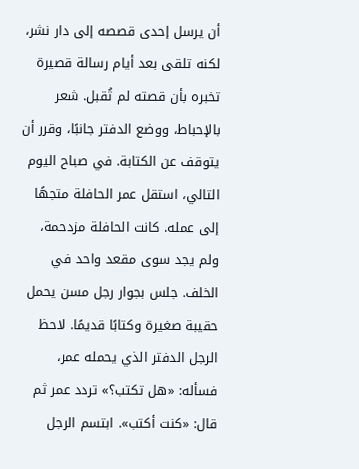أن يرسل إحدى قصصه إلى دار نشر، لكنه تلقى بعد أيام رسالة قصيرة تخبره بأن قصته لم تُقبل. شعر بالإحباط، ووضع الدفتر جانبًا، وقرر أن يتوقف عن الكتابة. في صباح اليوم التالي، استقل عمر الحافلة متجهًا إلى عمله. كانت الحافلة مزدحمة، ولم يجد سوى مقعد واحد في الخلف. جلس بجوار رجل مسن يحمل حقيبة صغيرة وكتابًا قديمًا. لاحظ الرجل الدفتر الذي يحمله عمر، فسأله: «هل تكتب؟» تردد عمر ثم قال: «كنت أكتب». ابتسم الرجل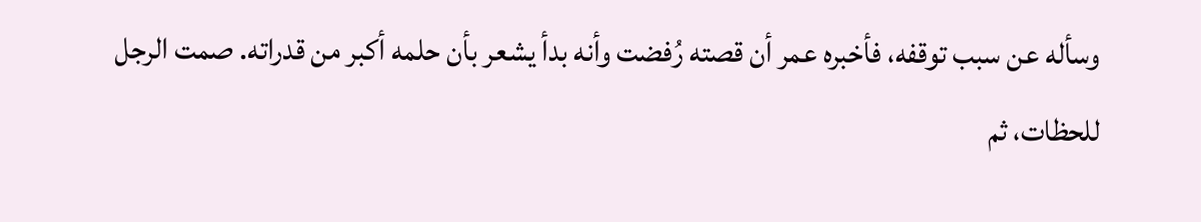وسأله عن سبب توقفه، فأخبره عمر أن قصته رُفضت وأنه بدأ يشعر بأن حلمه أكبر من قدراته. صمت الرجل للحظات، ثم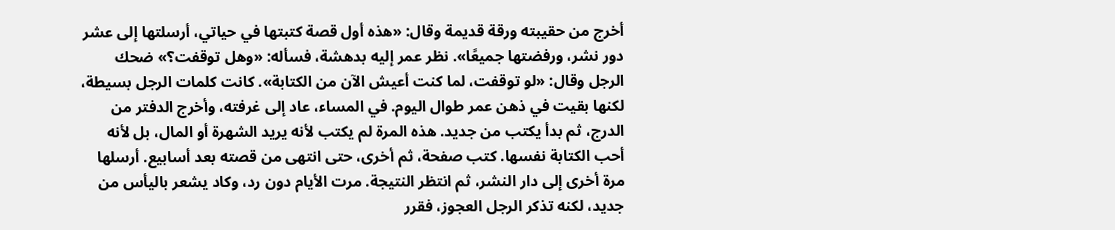أخرج من حقيبته ورقة قديمة وقال: «هذه أول قصة كتبتها في حياتي، أرسلتها إلى عشر دور نشر، ورفضتها جميعًا». نظر عمر إليه بدهشة، فسأله: «وهل توقفت؟» ضحك الرجل وقال: «لو توقفت، لما كنت أعيش الآن من الكتابة». كانت كلمات الرجل بسيطة، لكنها بقيت في ذهن عمر طوال اليوم. في المساء، عاد إلى غرفته، وأخرج الدفتر من الدرج، ثم بدأ يكتب من جديد. هذه المرة لم يكتب لأنه يريد الشهرة أو المال، بل لأنه أحب الكتابة نفسها. كتب صفحة، ثم أخرى، حتى انتهى من قصته بعد أسابيع. أرسلها مرة أخرى إلى دار النشر، ثم انتظر النتيجة. مرت الأيام دون رد، وكاد يشعر باليأس من جديد، لكنه تذكر الرجل العجوز، فقرر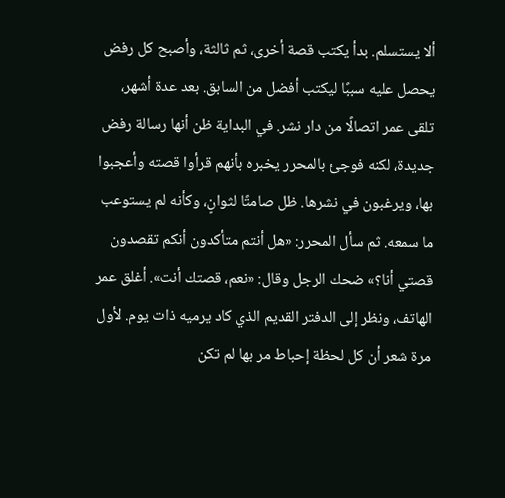ألا يستسلم. بدأ يكتب قصة أخرى، ثم ثالثة، وأصبح كل رفض يحصل عليه سببًا ليكتب أفضل من السابق. بعد عدة أشهر، تلقى عمر اتصالًا من دار نشر. في البداية ظن أنها رسالة رفض جديدة، لكنه فوجئ بالمحرر يخبره بأنهم قرأوا قصته وأعجبوا بها، ويرغبون في نشرها. ظل صامتًا لثوانٍ، وكأنه لم يستوعب ما سمعه. ثم سأل المحرر: «هل أنتم متأكدون أنكم تقصدون قصتي أنا؟» ضحك الرجل وقال: «نعم، قصتك أنت». أغلق عمر الهاتف، ونظر إلى الدفتر القديم الذي كاد يرميه ذات يوم. لأول مرة شعر أن كل لحظة إحباط مر بها لم تكن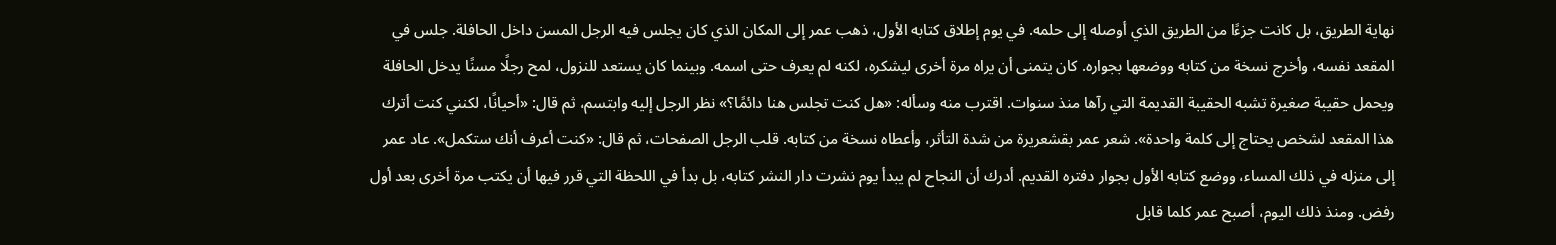نهاية الطريق، بل كانت جزءًا من الطريق الذي أوصله إلى حلمه. في يوم إطلاق كتابه الأول، ذهب عمر إلى المكان الذي كان يجلس فيه الرجل المسن داخل الحافلة. جلس في المقعد نفسه، وأخرج نسخة من كتابه ووضعها بجواره. كان يتمنى أن يراه مرة أخرى ليشكره، لكنه لم يعرف حتى اسمه. وبينما كان يستعد للنزول، لمح رجلًا مسنًا يدخل الحافلة ويحمل حقيبة صغيرة تشبه الحقيبة القديمة التي رآها منذ سنوات. اقترب منه وسأله: «هل كنت تجلس هنا دائمًا؟» نظر الرجل إليه وابتسم، ثم قال: «أحيانًا، لكنني كنت أترك هذا المقعد لشخص يحتاج إلى كلمة واحدة». شعر عمر بقشعريرة من شدة التأثر، وأعطاه نسخة من كتابه. قلب الرجل الصفحات، ثم قال: «كنت أعرف أنك ستكمل». عاد عمر إلى منزله في ذلك المساء، ووضع كتابه الأول بجوار دفتره القديم. أدرك أن النجاح لم يبدأ يوم نشرت دار النشر كتابه، بل بدأ في اللحظة التي قرر فيها أن يكتب مرة أخرى بعد أول رفض. ومنذ ذلك اليوم، أصبح عمر كلما قابل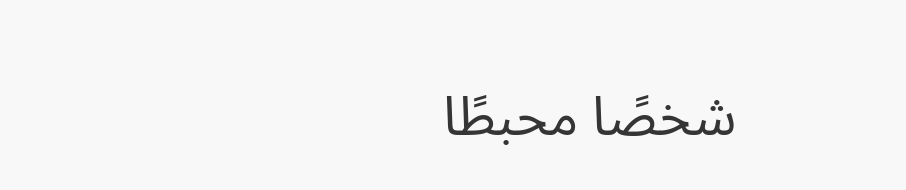شخصًا محبطًا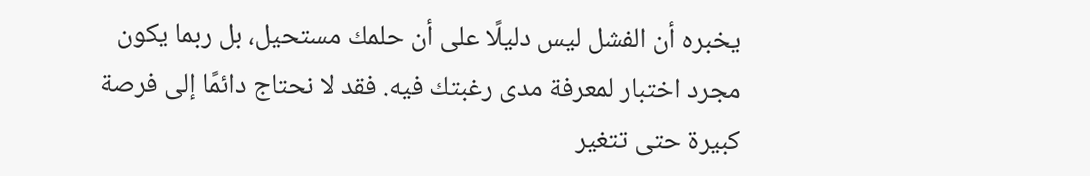يخبره أن الفشل ليس دليلًا على أن حلمك مستحيل، بل ربما يكون مجرد اختبار لمعرفة مدى رغبتك فيه. فقد لا نحتاج دائمًا إلى فرصة كبيرة حتى تتغير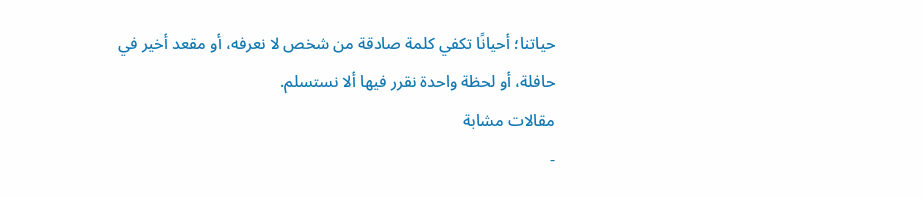حياتنا؛ أحيانًا تكفي كلمة صادقة من شخص لا نعرفه، أو مقعد أخير في حافلة، أو لحظة واحدة نقرر فيها ألا نستسلم.
مقالات مشابة
-